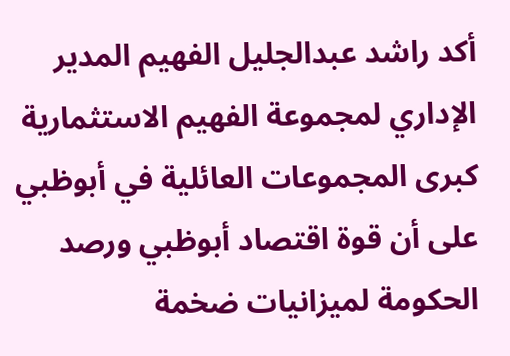أكد راشد عبدالجليل الفهيم المدير الإداري لمجموعة الفهيم الاستثمارية كبرى المجموعات العائلية في أبوظبي على أن قوة اقتصاد أبوظبي ورصد الحكومة لميزانيات ضخمة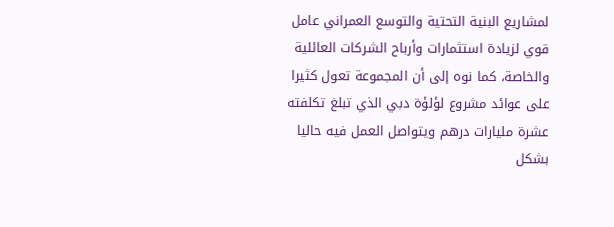لمشاريع البنية التحتية والتوسع العمراني عامل قوي لزيادة استثمارات وأرباح الشركات العائلية والخاصة، كما نوه إلى أن المجموعة تعول كثيرا على عوائد مشروع لؤلؤة دبي الذي تبلغ تكلفته عشرة مليارات درهم ويتواصل العمل فيه حاليا بشكل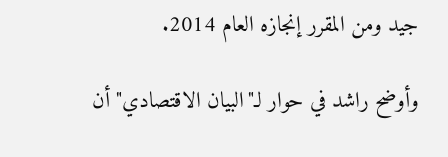جيد ومن المقرر إنجازه العام 2014.

وأوضح راشد في حوار لـ"البيان الاقتصادي" أن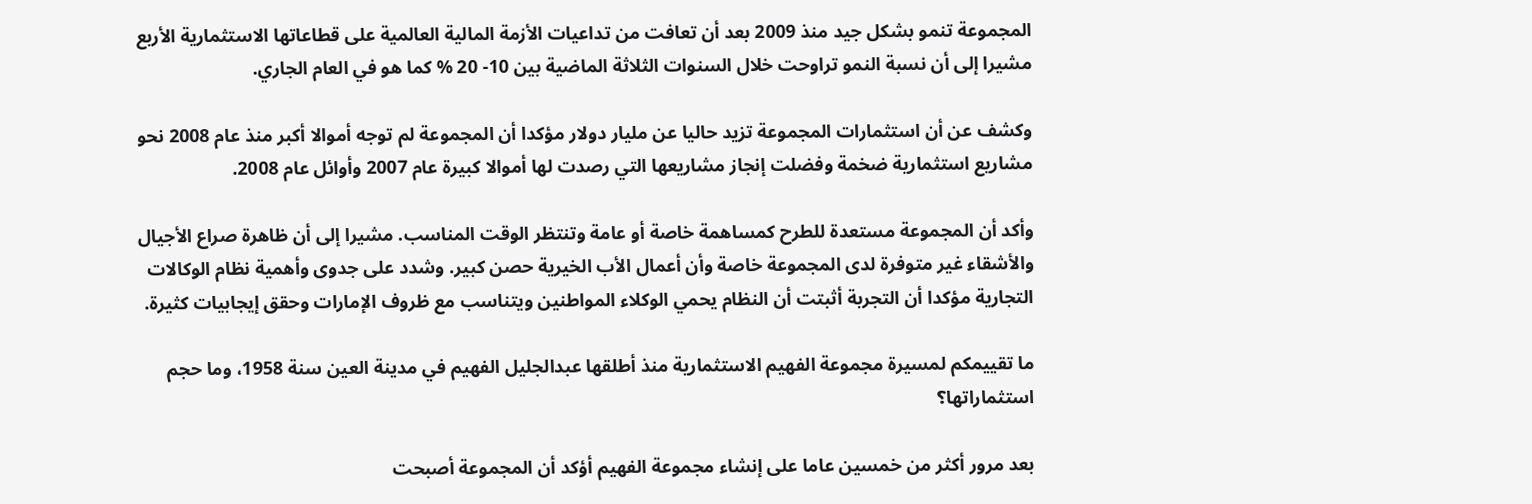المجموعة تنمو بشكل جيد منذ 2009 بعد أن تعافت من تداعيات الأزمة المالية العالمية على قطاعاتها الاستثمارية الأربع مشيرا إلى أن نسبة النمو تراوحت خلال السنوات الثلاثة الماضية بين 10- 20 % كما هو في العام الجاري.

وكشف عن أن استثمارات المجموعة تزيد حاليا عن مليار دولار مؤكدا أن المجموعة لم توجه أموالا أكبر منذ عام 2008 نحو مشاريع استثمارية ضخمة وفضلت إنجاز مشاريعها التي رصدت لها أموالا كبيرة عام 2007 وأوائل عام 2008.

وأكد أن المجموعة مستعدة للطرح كمساهمة خاصة أو عامة وتنتظر الوقت المناسب. مشيرا إلى أن ظاهرة صراع الأجيال والأشقاء غير متوفرة لدى المجموعة خاصة وأن أعمال الأب الخيرية حصن كبير. وشدد على جدوى وأهمية نظام الوكالات التجارية مؤكدا أن التجربة أثبتت أن النظام يحمي الوكلاء المواطنين ويتناسب مع ظروف الإمارات وحقق إيجابيات كثيرة.

ما تقييمكم لمسيرة مجموعة الفهيم الاستثمارية منذ أطلقها عبدالجليل الفهيم في مدينة العين سنة 1958، وما حجم استثماراتها؟

بعد مرور أكثر من خمسين عاما على إنشاء مجموعة الفهيم أؤكد أن المجموعة أصبحت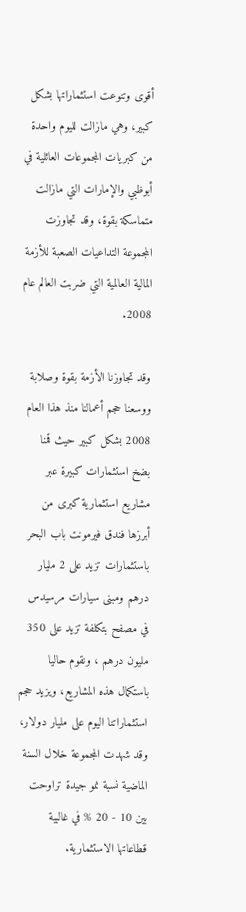أقوى وتنوعت استثماراتها بشكل كبير، وهي مازالت لليوم واحدة من كبريات المجموعات العائلية في أبوظبي والإمارات التي مازالت متماسكة بقوة، وقد تجاوزت المجموعة التداعيات الصعبة للأزمة المالية العالمية التي ضربت العالم عام 2008.

وقد تجاوزنا الأزمة بقوة وصلابة ووسعنا حجم أعمالنا منذ هذا العام 2008 بشكل كبير حيث قمنا بضخ استثمارات كبيرة عبر مشاريع استثمارية كبرى من أبرزها فندق فيرمونت باب البحر باستثمارات تزيد على 2 مليار درهم ومبنى سيارات مرسيدس في مصفح بتكلفة تزيد على 350 مليون درهم ، ونقوم حاليا باستكمال هذه المشاريع، ويزيد حجم استثماراتنا اليوم على مليار دولار، وقد شهدت المجموعة خلال السنة الماضية نسبة نمو جيدة تراوحت بين 10 - 20 % في غالبية قطاعاتها الاستثمارية.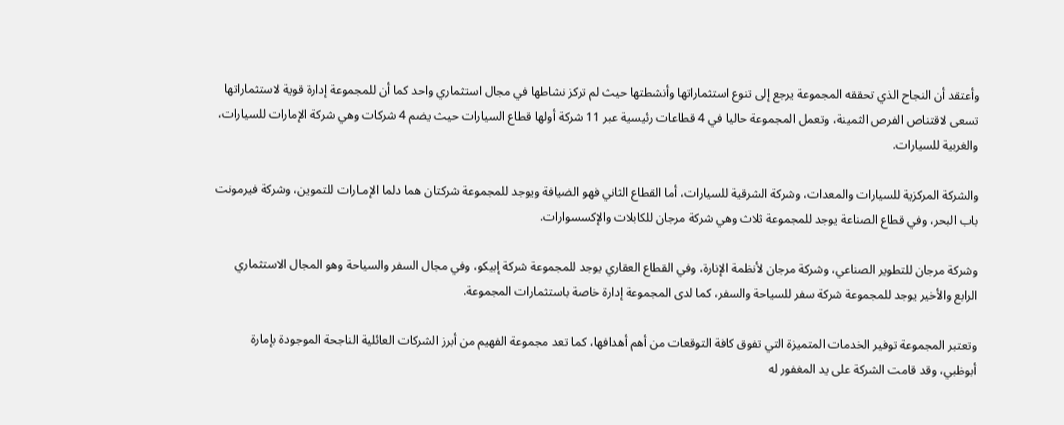وأعتقد أن النجاح الذي تحققه المجموعة يرجع إلى تنوع استثماراتها وأنشطتها حيث لم تركز نشاطها في مجال استثماري واحد كما أن للمجموعة إدارة قوية لاستثماراتها تسعى لاقتناص الفرص الثمينة، وتعمل المجموعة حاليا في 4 قطاعات رئيسية عبر 11 شركة أولها قطاع السيارات حيث يضم 4 شركات وهي شركة الإمارات للسيارات، والغربية للسيارات.

والشركة المركزية للسيارات والمعدات، وشركة الشرقية للسيارات، أما القطاع الثاني فهو الضيافة ويوجد للمجموعة شركتان هما دلما الإمـارات للتموين، وشركة فيرمونت باب البحر، وفي قطاع الصناعة يوجد للمجموعة ثلاث وهي شركة مرجان للكابلات والإكسسوارات.

وشركة مرجان للتطوير الصناعي، وشركة مرجان لأنظمة الإنارة، وفي القطاع العقاري يوجد للمجموعة شركة إبيكو، وفي مجال السفر والسياحة وهو المجال الاستثماري الرابع والأخير يوجد للمجموعة شركة سفر للسياحة والسفر، كما لدى المجموعة إدارة خاصة باستثمارات المجموعة.

وتعتبر المجموعة توفير الخدمات المتميزة التي تفوق كافة التوقعات من أهم أهدافها، كما تعد مجموعة الفهيم من أبرز الشركات العائلية الناجحة الموجودة بإمارة أبوظبي، وقد قامت الشركة على يد المغفور له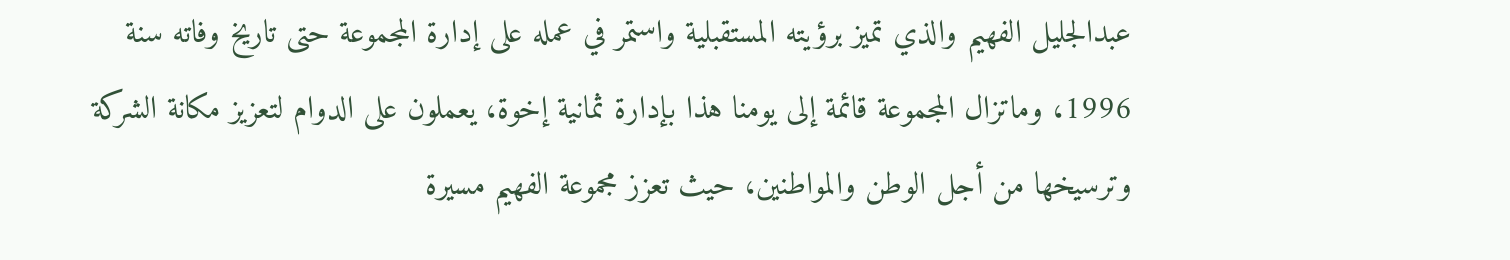عبدالجليل الفهيم والذي تميز برؤيته المستقبلية واستمر في عمله على إدارة المجموعة حتى تاريخ وفاته سنة 1996، وماتزال المجموعة قائمة إلى يومنا هذا بإدارة ثمانية إخوة، يعملون على الدوام لتعزيز مكانة الشركة وترسيخها من أجل الوطن والمواطنين، حيث تعزز مجموعة الفهيم مسيرة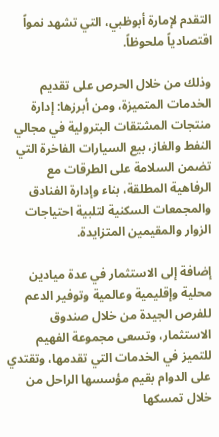التقدم لإمارة أبوظبي، التي تشهد نمواً اقتصادياً ملحوظاً.

وذلك من خلال الحرص على تقديم الخدمات المتميزة، ومن أبرزها: إدارة منتجات المشتقات البترولية في مجالي النفط والغاز، بيع السيارات الفاخرة التي تضمن السلامة على الطرقات مع الرفاهية المطلقة، بناء وإدارة الفنادق والمجمعات السكنية لتلبية احتياجات الزوار والمقيمين المتزايدة.

إضافة إلى الاستثمار في عدة ميادين محلية وإقليمية وعالمية وتوفير الدعم للفرص الجيدة من خلال صندوق الاستثمار، وتسعى مجموعة الفهيم للتميز في الخدمات التي تقدمها، وتقتدي على الدوام بقيم مؤسسها الراحل من خلال تمسكها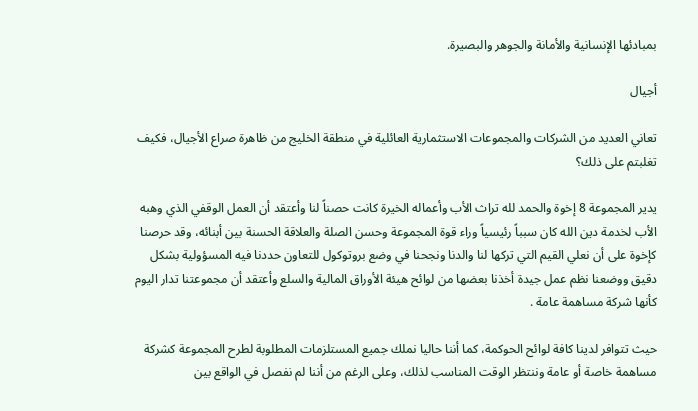بمبادئها الإنسانية والأمانة والجوهر والبصيرة.

أجيال

تعاني العديد من الشركات والمجموعات الاستثمارية العائلية في منطقة الخليج من ظاهرة صراع الأجيال، فكيف تغلبتم على ذلك؟

يدير المجموعة 8 إخوة والحمد لله تراث الأب وأعماله الخيرة كانت حصناً لنا وأعتقد أن العمل الوقفي الذي وهبه الأب لخدمة دين الله كان سبباً رئيسياً وراء قوة المجموعة وحسن الصلة والعلاقة الحسنة بين أبنائه، وقد حرصنا كإخوة على أن نعلي القيم التي تركها لنا والدنا ونجحنا في وضع بروتوكول للتعاون حددنا فيه المسؤولية بشكل دقيق ووضعنا نظم عمل جيدة أخذنا بعضها من لوائح هيئة الأوراق المالية والسلع وأعتقد أن مجموعتنا تدار اليوم كأنها شركة مساهمة عامة .

حيث تتوافر لدينا كافة لوائح الحوكمة، كما أننا حاليا نملك جميع المستلزمات المطلوبة لطرح المجموعة كشركة مساهمة خاصة أو عامة وننتظر الوقت المناسب لذلك، وعلى الرغم من أننا لم نفصل في الواقع بين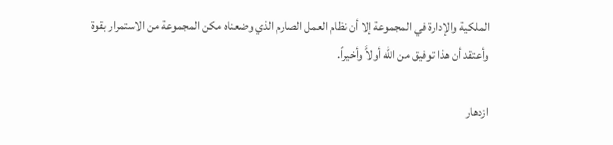الملكية والإدارة في المجموعة إلا أن نظام العمل الصارم الذي وضعناه مكن المجموعة من الاستمرار بقوة وأعتقد أن هذا توفيق من الله أولاًَ وأخيراً.

ازدهار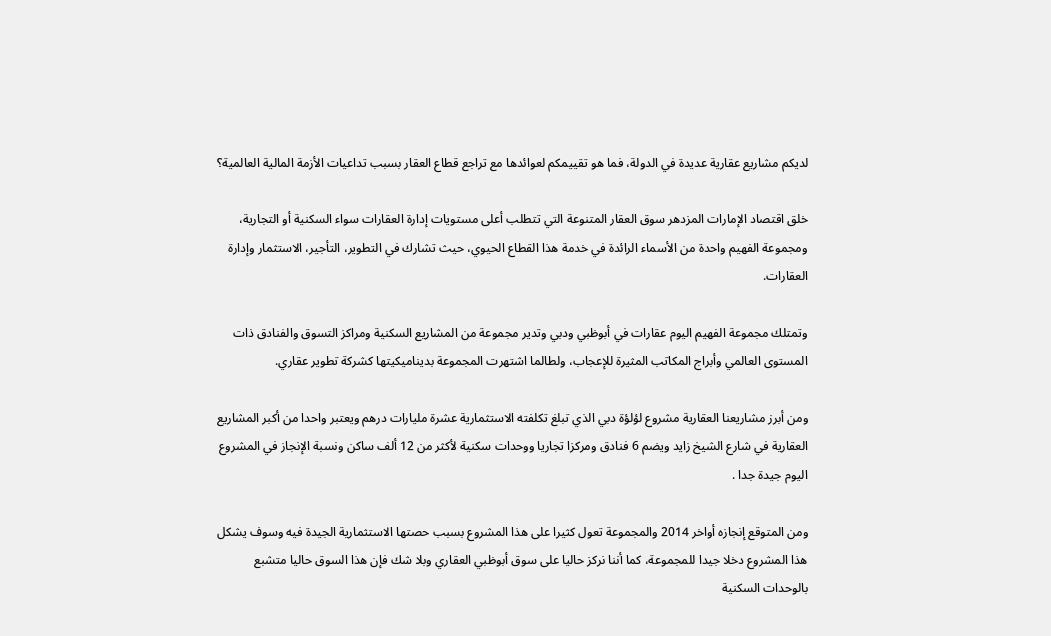لديكم مشاريع عقارية عديدة في الدولة، فما هو تقييمكم لعوائدها مع تراجع قطاع العقار بسبب تداعيات الأزمة المالية العالمية؟

خلق اقتصاد الإمارات المزدهر سوق العقار المتنوعة التي تتطلب أعلى مستويات إدارة العقارات سواء السكنية أو التجارية، ومجموعة الفهيم واحدة من الأسماء الرائدة في خدمة هذا القطاع الحيوي، حيث تشارك في التطوير، التأجير، الاستثمار وإدارة العقارات.

وتمتلك مجموعة الفهيم اليوم عقارات في أبوظبي ودبي وتدير مجموعة من المشاريع السكنية ومراكز التسوق والفنادق ذات المستوى العالمي وأبراج المكاتب المثيرة للإعجاب، ولطالما اشتهرت المجموعة بديناميكيتها كشركة تطوير عقاري.

ومن أبرز مشاريعنا العقارية مشروع لؤلؤة دبي الذي تبلغ تكلفته الاستثمارية عشرة مليارات درهم ويعتبر واحدا من أكبر المشاريع العقارية في شارع الشيخ زايد ويضم 6 فنادق ومركزا تجاريا ووحدات سكنية لأكثر من 12 ألف ساكن ونسبة الإنجاز في المشروع اليوم جيدة جدا .

ومن المتوقع إنجازه أواخر 2014 والمجموعة تعول كثيرا على هذا المشروع بسبب حصتها الاستثمارية الجيدة فيه وسوف يشكل هذا المشروع دخلا جيدا للمجموعة، كما أننا نركز حاليا على سوق أبوظبي العقاري وبلا شك فإن هذا السوق حاليا متشبع بالوحدات السكنية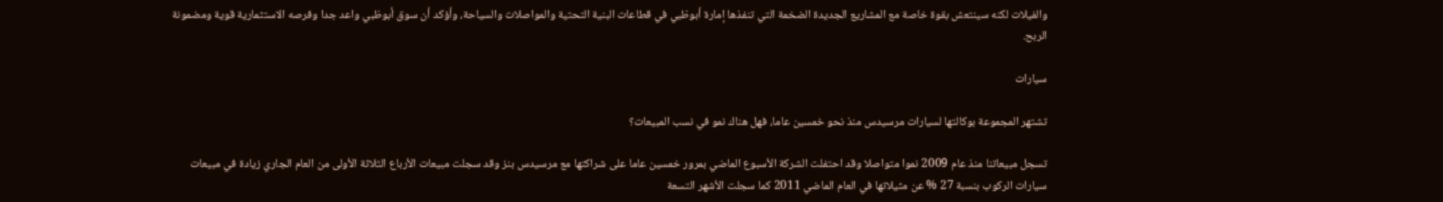والفيلات لكنه سينتعش بقوة خاصة مع المشاريع الجديدة الضخمة التي تنفذها إمارة أبوظبي في قطاعات البنية التحتية والمواصلات والسياحة، وأؤكد أن سوق أبوظبي واعد جدا وفرصه الاستثمارية قوية ومضمونة الربح.

سيارات

تشتهر المجموعة بوكالتها لسيارات مرسيدس منذ نحو خمسين عاما، فهل هناك نمو في نسب المبيعات؟

تسجل مبيعاتنا منذ عام 2009 نموا متواصلا وقد احتفلت الشركة الأسبوع الماضي بمرور خمسين عاما على شراكتها مع مرسيدس بنز وقد سجلت مبيعات الأرباع الثلاثة الأولى من العام الجاري زيادة في مبيعات سيارات الركوب بنسبة 27 % عن مثيلاتها في العام الماضي 2011 كما سجلت الأشهر التسعة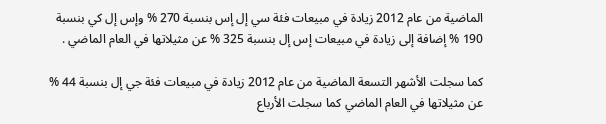الماضية من عام 2012 زيادة في مبيعات فئة سي إل إس بنسبة 270 % وإس إل كي بنسبة 190 % إضافة إلى زيادة في مبيعات إس إل بنسبة 325 % عن مثيلاتها في العام الماضي .

كما سجلت الأشهر التسعة الماضية من عام 2012 زيادة في مبيعات فئة جي إل بنسبة 44 % عن مثيلاتها في العام الماضي كما سجلت الأرباع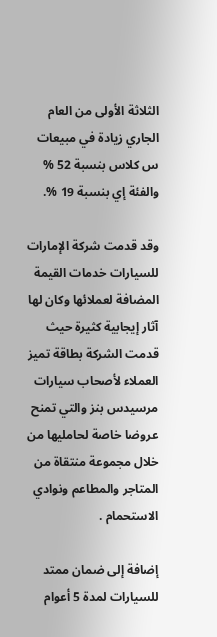الثلاثة الأولى من العام الجاري زيادة في مبيعات س كلاس بنسبة 52 % والفئة إي بنسبة 19 %.

وقد قدمت شركة الإمارات للسيارات خدمات القيمة المضافة لعملائها وكان لها آثار إيجابية كثيرة حيث قدمت الشركة بطاقة تميز العملاء لأصحاب سيارات مرسيدس بنز والتي تمنح عروضا خاصة لحامليها من خلال مجموعة منتقاة من المتاجر والمطاعم ونوادي الاستحمام .

إضافة إلى ضمان ممتد للسيارات لمدة 5 أعوام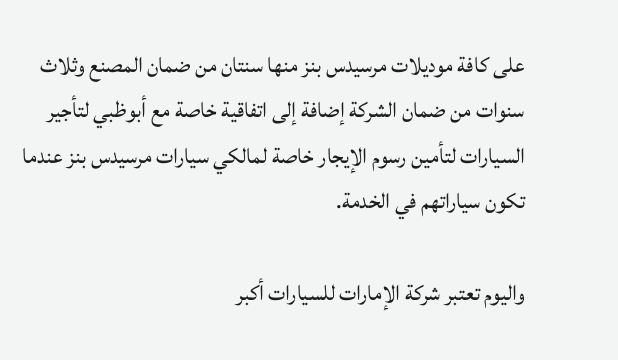على كافة موديلات مرسيدس بنز منها سنتان من ضمان المصنع وثلاث سنوات من ضمان الشركة إضافة إلى اتفاقية خاصة مع أبوظبي لتأجير السيارات لتأمين رسوم الإيجار خاصة لمالكي سيارات مرسيدس بنز عندما تكون سياراتهم في الخدمة.

واليوم تعتبر شركة الإمارات للسيارات أكبر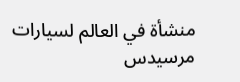منشأة في العالم لسيارات مرسيدس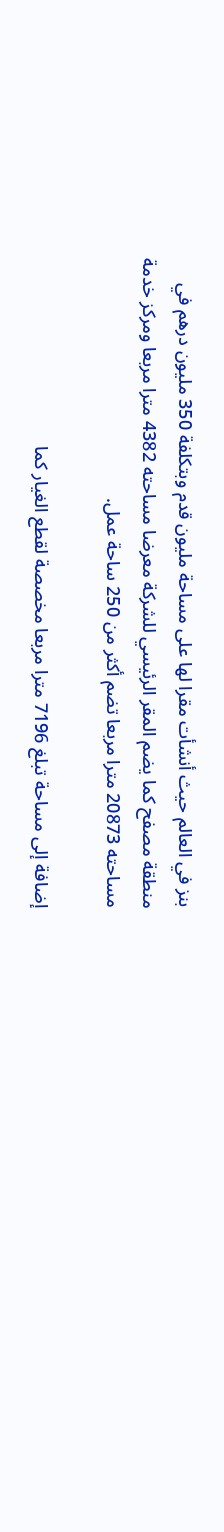بنز في العالم حيث أنشأت مقرا لها على مساحة مليون قدم وبتكلفة 350 مليون درهم في منطقة مصفح كما يضم المقر الرئيسي للشركة معرضا مساحته 4382 مترا مربعا ومركز خدمة مساحته 20873 مترا مربعا تضم أكثر من 250 ساحة عمل.

إضافة إلى مساحة تبلغ 7196 مترا مربعا مخصصة لقطع الغيار كما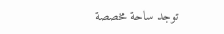توجد ساحة مخصصة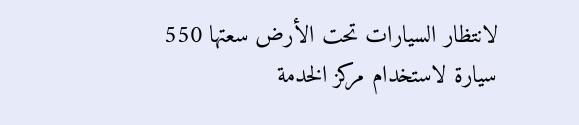لانتظار السيارات تحت الأرض سعتها 550 سيارة لاستخدام مركز الخدمة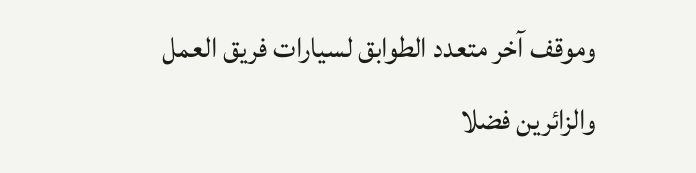وموقف آخر متعدد الطوابق لسيارات فريق العمل والزائرين فضلا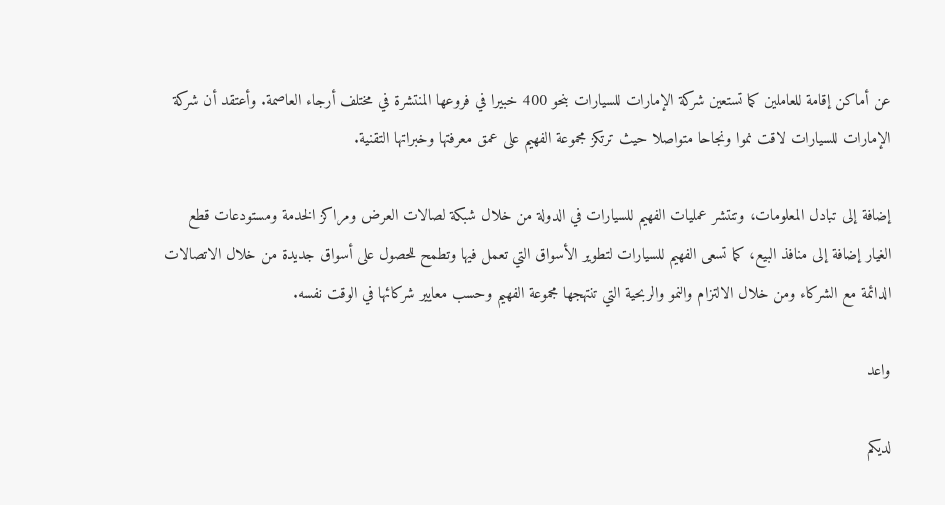عن أماكن إقامة للعاملين كما تستعين شركة الإمارات للسيارات بنحو 400 خبيرا في فروعها المنتشرة في مختلف أرجاء العاصمة. وأعتقد أن شركة الإمارات للسيارات لاقت نموا ونجاحا متواصلا حيث ترتكز مجموعة الفهيم على عمق معرفتها وخبراتها التقنية.

إضافة إلى تبادل المعلومات، وتنتشر عمليات الفهيم للسيارات في الدولة من خلال شبكة لصالات العرض ومراكز الخدمة ومستودعات قطع الغيار إضافة إلى منافذ البيع، كما تسعى الفهيم للسيارات لتطوير الأسواق التي تعمل فيها وتطمح للحصول على أسواق جديدة من خلال الاتصالات الدائمة مع الشركاء ومن خلال الالتزام والنمو والربحية التي تنتهجها مجموعة الفهيم وحسب معايير شركائها في الوقت نفسه.

واعد

لديكم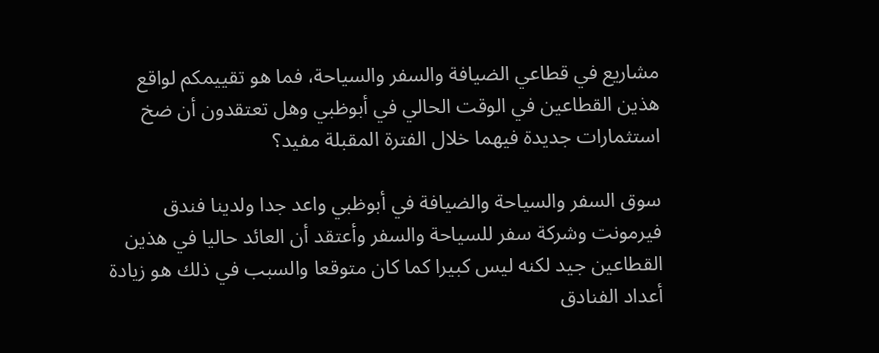مشاريع في قطاعي الضيافة والسفر والسياحة، فما هو تقييمكم لواقع هذين القطاعين في الوقت الحالي في أبوظبي وهل تعتقدون أن ضخ استثمارات جديدة فيهما خلال الفترة المقبلة مفيد؟

سوق السفر والسياحة والضيافة في أبوظبي واعد جدا ولدينا فندق فيرمونت وشركة سفر للسياحة والسفر وأعتقد أن العائد حاليا في هذين القطاعين جيد لكنه ليس كبيرا كما كان متوقعا والسبب في ذلك هو زيادة أعداد الفنادق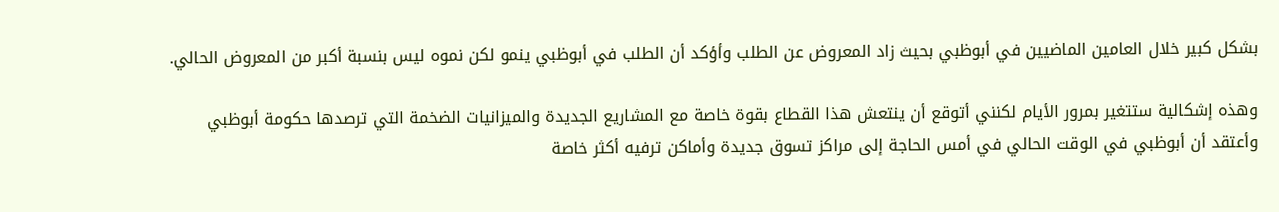بشكل كبير خلال العامين الماضيين في أبوظبي بحيث زاد المعروض عن الطلب وأؤكد أن الطلب في أبوظبي ينمو لكن نموه ليس بنسبة أكبر من المعروض الحالي.

وهذه إشكالية ستتغير بمرور الأيام لكنني أتوقع أن ينتعش هذا القطاع بقوة خاصة مع المشاريع الجديدة والميزانيات الضخمة التي ترصدها حكومة أبوظبي وأعتقد أن أبوظبي في الوقت الحالي في أمس الحاجة إلى مراكز تسوق جديدة وأماكن ترفيه أكثر خاصة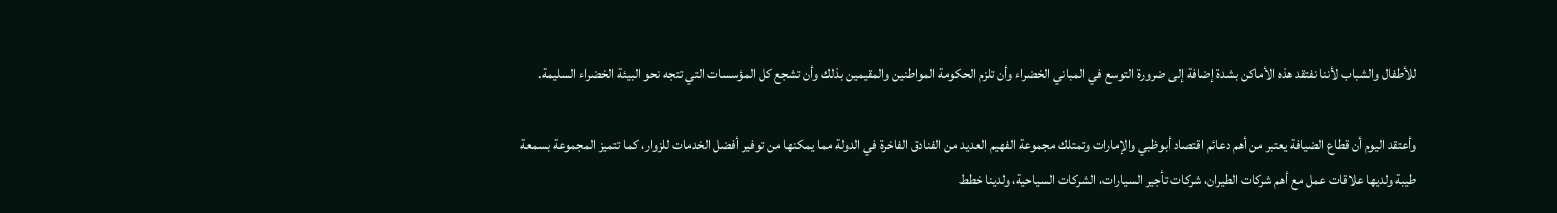للأطفال والشباب لأننا نفتقد هذه الأماكن بشدة إضافة إلى ضرورة التوسع في المباني الخضراء وأن تلزم الحكومة المواطنين والمقيمين بذلك وأن تشجع كل المؤسسات التي تتجه نحو البيئة الخضراء السليمة.

وأعتقد اليوم أن قطاع الضيافة يعتبر من أهم دعائم اقتصاد أبوظبي والإمارات وتمتلك مجموعة الفهيم العديد من الفنادق الفاخرة في الدولة مما يمكنها من توفير أفضل الخدمات للزوار، كما تتميز المجموعة بسمعة طيبة ولديها علاقات عمل مع أهم شركات الطيران، شركات تأجير السيارات، الشركات السياحية، ولدينا خطط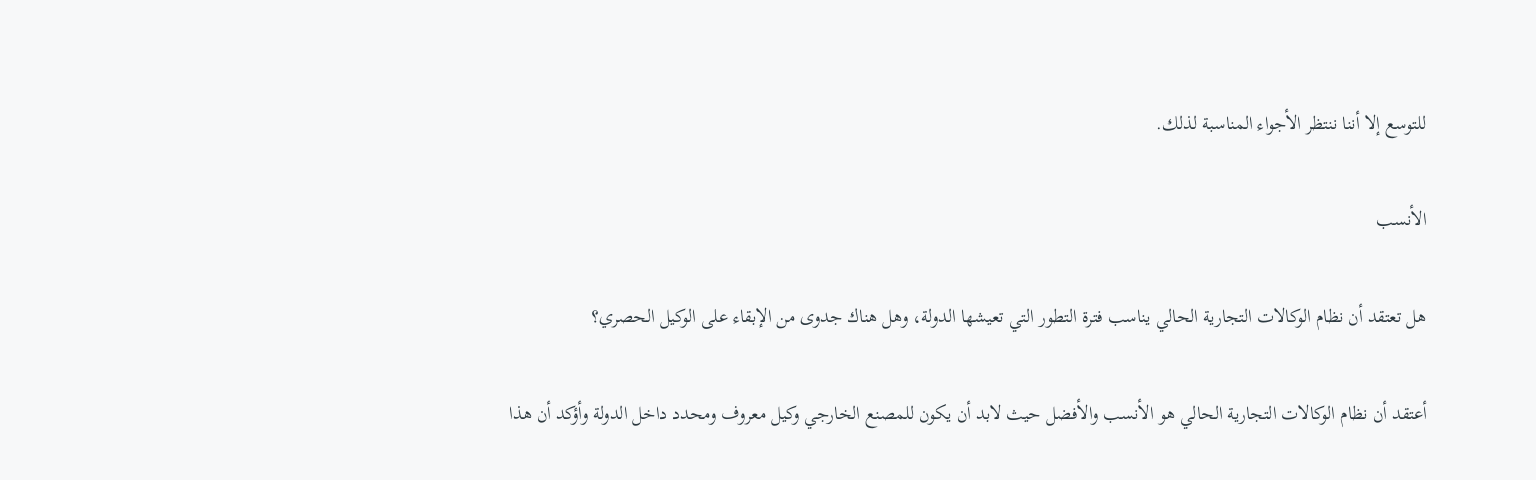للتوسع إلا أننا ننتظر الأجواء المناسبة لذلك.

الأنسب

هل تعتقد أن نظام الوكالات التجارية الحالي يناسب فترة التطور التي تعيشها الدولة، وهل هناك جدوى من الإبقاء على الوكيل الحصري؟

أعتقد أن نظام الوكالات التجارية الحالي هو الأنسب والأفضل حيث لابد أن يكون للمصنع الخارجي وكيل معروف ومحدد داخل الدولة وأؤكد أن هذا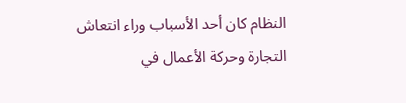النظام كان أحد الأسباب وراء انتعاش التجارة وحركة الأعمال في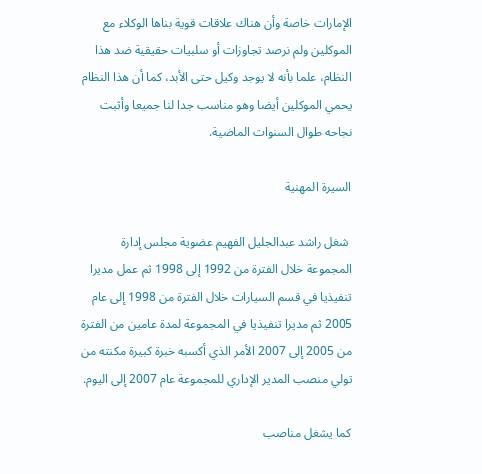الإمارات خاصة وأن هناك علاقات قوية بناها الوكلاء مع الموكلين ولم نرصد تجاوزات أو سلبيات حقيقية ضد هذا النظام، علما بأنه لا يوجد وكيل حتى الأبد، كما أن هذا النظام يحمي الموكلين أيضا وهو مناسب جدا لنا جميعا وأثبت نجاحه طوال السنوات الماضية.

السيرة المهنية

 شغل راشد عبدالجليل الفهيم عضوية مجلس إدارة المجموعة خلال الفترة من 1992 إلى 1998 ثم عمل مديرا تنفيذيا في قسم السيارات خلال الفترة من 1998 إلى عام 2005 ثم مديرا تنفيذيا في المجموعة لمدة عامين من الفترة من 2005 إلى 2007 الأمر الذي أكسبه خبرة كبيرة مكنته من تولي منصب المدير الإداري للمجموعة عام 2007 إلى اليوم.

كما يشغل مناصب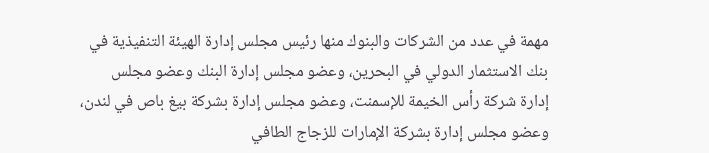مهمة في عدد من الشركات والبنوك منها رئيس مجلس إدارة الهيئة التنفيذية في بنك الاستثمار الدولي في البحرين، وعضو مجلس إدارة البنك وعضو مجلس إدارة شركة رأس الخيمة للإسمنت، وعضو مجلس إدارة بشركة بيغ باص في لندن، وعضو مجلس إدارة بشركة الإمارات للزجاج الطافي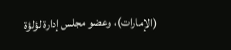(الإمارات)، وعضو مجلس إدارة لؤلؤة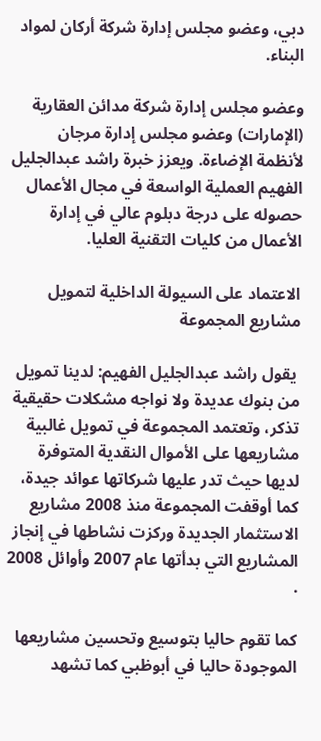دبي، وعضو مجلس إدارة شركة أركان لمواد البناء.

وعضو مجلس إدارة شركة مدائن العقارية (الإمارات) وعضو مجلس إدارة مرجان لأنظمة الإضاءة. ويعزز خبرة راشد عبدالجليل الفهيم العملية الواسعة في مجال الأعمال حصوله على درجة دبلوم عالي في إدارة الأعمال من كليات التقنية العليا.

الاعتماد على السيولة الداخلية لتمويل مشاريع المجموعة

 يقول راشد عبدالجليل الفهيم: لدينا تمويل من بنوك عديدة ولا نواجه مشكلات حقيقية تذكر، وتعتمد المجموعة في تمويل غالبية مشاريعها على الأموال النقدية المتوفرة لديها حيث تدر عليها شركاتها عوائد جيدة، كما أوقفت المجموعة منذ 2008 مشاريع الاستثمار الجديدة وركزت نشاطها في إنجاز المشاريع التي بدأتها عام 2007 وأوائل 2008 .

كما تقوم حاليا بتوسيع وتحسين مشاريعها الموجودة حاليا في أبوظبي كما تشهد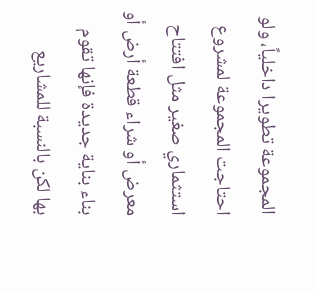المجموعة تطويرا داخلياً، ولو احتاجت المجموعة لمشروع استثماري صغير مثل افتتاح معرض أو شراء قطعة أرض أو بناء بناية جديدة فإنها تقوم بها لكن بالنسبة للمشاريع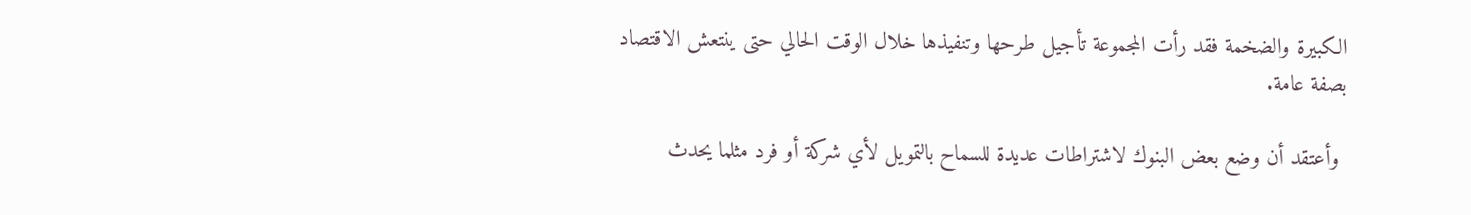الكبيرة والضخمة فقد رأت المجموعة تأجيل طرحها وتنفيذها خلال الوقت الحالي حتى ينتعش الاقتصاد بصفة عامة.

 وأعتقد أن وضع بعض البنوك لاشتراطات عديدة للسماح بالتمويل لأي شركة أو فرد مثلما يحدث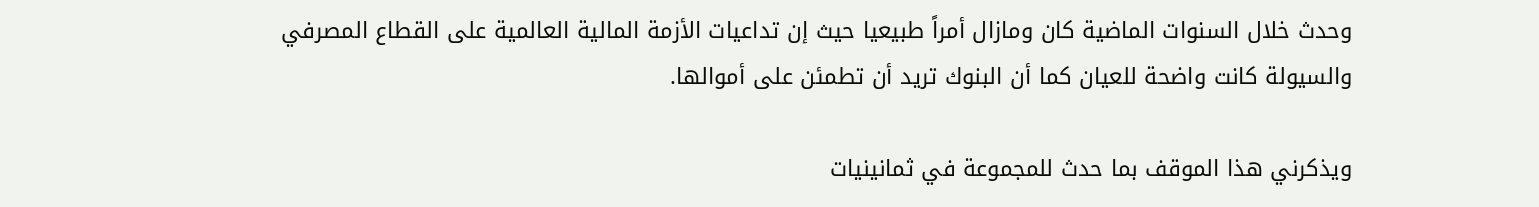وحدث خلال السنوات الماضية كان ومازال أمراً طبيعيا حيث إن تداعيات الأزمة المالية العالمية على القطاع المصرفي والسيولة كانت واضحة للعيان كما أن البنوك تريد أن تطمئن على أموالها.

ويذكرني هذا الموقف بما حدث للمجموعة في ثمانينيات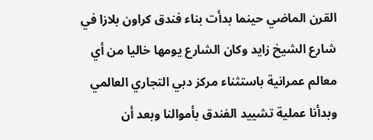القرن الماضي حينما بدأت بناء فندق كراون بلازا في شارع الشيخ زايد وكان الشارع يومها خاليا من أي معالم عمرانية باستثناء مركز دبي التجاري العالمي وبدأنا عملية تشييد الفندق بأموالنا وبعد أن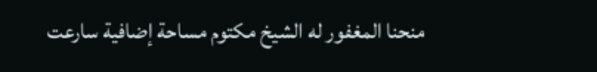منحنا المغفور له الشيخ مكتوم مساحة إضافية سارعت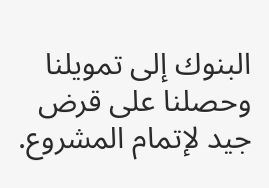البنوك إلى تمويلنا وحصلنا على قرض جيد لإتمام المشروع.